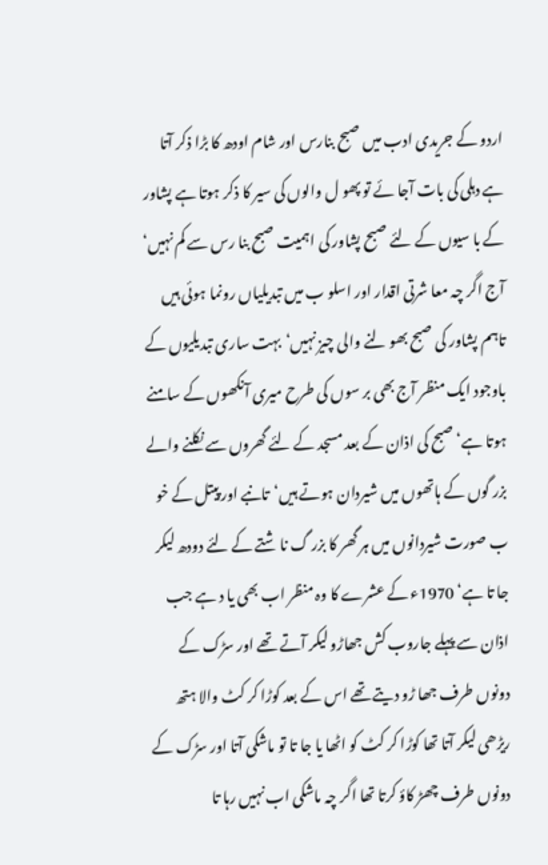اردو کے جریدی ادب میں صبح بنارس اور شام اودھ کا بڑا ذکر آتا ہے دہلی کی بات آجا ئے تو پھو ل والوں کی سیر کا ذکر ہوتا ہے پشاور کے با سیوں کے لئے صبح پشاور کی اہمیت صبح بنا رس سے کم نہیں‘ آج اگر چہ معا شرتی اقدار اور اسلو ب میں تبدیلیاں رونما ہوئی ہیں تاہم پشاور کی صبح بھو لنے والی چیز نہیں‘بہت ساری تبدیلیوں کے باوجود ایک منظر آج بھی بر سوں کی طرح میری آنکھوں کے سامنے ہوتا ہے‘صبح کی اذان کے بعد مسجد کے لئے گھروں سے نکلنے والے بزر گوں کے ہاتھوں میں شیردان ہوتے ہیں‘تانبے اور پیتل کے خو ب صورت شیردانوں میں ہر گھر کا بزر گ نا شتے کے لئے دودھ لیکر جا تا ہے‘ 1970ء کے عشرے کا وہ منظر اب بھی یا د ہے جب اذان سے پہلے جاروب کش جھاڑو لیکر آتے تھے اور سڑک کے دونوں طرف جھا ڑو دیتے تھے اس کے بعد کوڑا کر کٹ والا ہتھ ریڑھی لیکر آتا تھا کوڑا کر کٹ کو اٹھا یا جا تا تو ماشکی آتا اور سڑک کے دونوں طرف چھڑ کاؤ کرتا تھا اگر چہ ماشکی اب نہیں رہا تا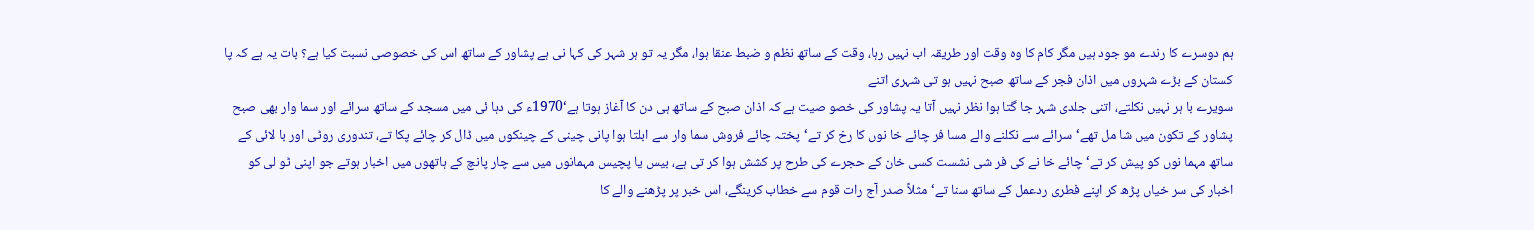ہم دوسرے کا رندے مو جود ہیں مگر کام کا وہ وقت اور طریقہ اب نہیں رہا، وقت کے ساتھ نظم و ضبط عنقا ہوا، مگر یہ تو ہر شہر کی کہا نی ہے پشاور کے ساتھ اس کی خصوصی نسبت کیا ہے؟ بات یہ ہے کہ پا کستان کے بڑے شہروں میں اذان فجر کے ساتھ صبح نہیں ہو تی شہری اتنے
سویرے با ہر نہیں نکلتے، اتنی جلدی شہر جا گتا ہوا نظر نہیں آتا یہ پشاور کی خصو صیت ہے کہ اذان صبح کے ساتھ ہی دن کا آغاز ہوتا ہے‘1970ء کی دہا ئی میں مسجد کے ساتھ سرائے اور سما وار بھی صبح پشاور کے تکون میں شا مل تھے‘سرائے سے نکلنے والے مسا فر چائے خا نوں کا رخ کر تے‘پختہ چائے فروش سما وار سے ابلتا ہوا پانی چینی کے چینکوں میں ڈال کر چائے پکا تے، تندوری روٹی اور با لائی کے ساتھ مہما نوں کو پیش کر تے‘ چائے خا نے کی فر شی نشست کسی خان کے حجرے کی طرح پر کشش ہوا کر تی ہے، بیس یا پچیس مہمانوں میں سے چار پانچ کے ہاتھوں میں اخبار ہوتے جو اپنی ٹو لی کو اخبار کی سر خیاں پڑھ کر اپنے فطری ردعمل کے ساتھ سنا تے‘مثلاً صدر آج رات قوم سے خطاب کرینگے، اس خبر پر پڑھنے والے کا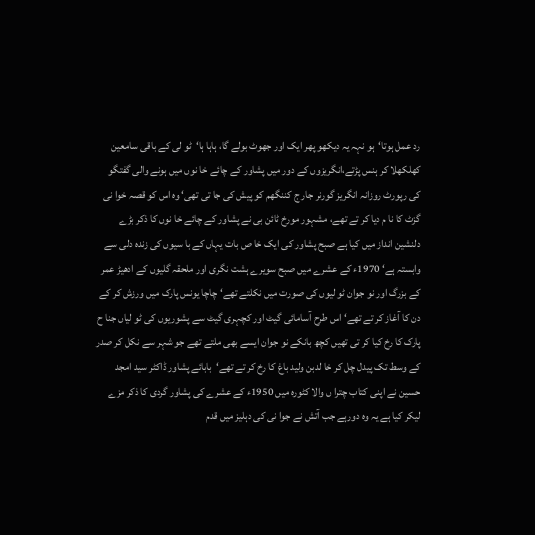رد عمل ہوتا‘ہو نہہ یہ دیکھو پھر ایک اور جھوٹ بولے گا، ہاہا ہا‘ٹو لی کے باقی سامعین کھلکھلا کر ہنس پڑتے،انگریزوں کے دور میں پشاور کے چائے خا نوں میں ہونے والی گفتگو کی رپورٹ روزانہ انگریز گورنر جار ج کننگھم کو پیش کی جا تی تھی‘ وہ اس کو قصہ خوا نی گزٹ کا نا م دیا کر تے تھے، مشہور مورخ ٹائن بی نے پشاور کے چائے خا نوں کا ذکر بڑے دلنشین انداز میں کیا ہے صبح پشاور کی ایک خا ص بات یہاں کے با سیوں کی زندہ دلی سے وابستہ ہے‘ 1970ء کے عشرے میں صبح سویرے ہشت نگری اور ملحقہ گلیوں کے ادھیڑ عمر کے بزرگ اور نو جوان ٹو لیوں کی صورت میں نکلتے تھے‘ چاچا یونس پارک میں ورزش کر کے دن کا آغاز کر تے تھے‘ اس طرح آسامائی گیٹ اور کچہری گیٹ سے پشوریوں کی ٹو لیاں جنا ح پارک کا رخ کیا کر تی تھیں کچھ بانکے نو جوان ایسے بھی ملتے تھے جو شہر سے نکل کر صدر کے وسط تک پیدل چل کر خا لدبن ولید باغ کا رخ کر تے تھے‘بابائے پشاور ڈاکٹر سید امجد حسین نے اپنی کتاب چترا ں والا کٹورہ میں 1950ء کے عشرے کی پشاور گردی کا ذکر مزے لیکر کیا ہے یہ وہ دورہے جب آتش نے جوا نی کی دہلیز میں قدم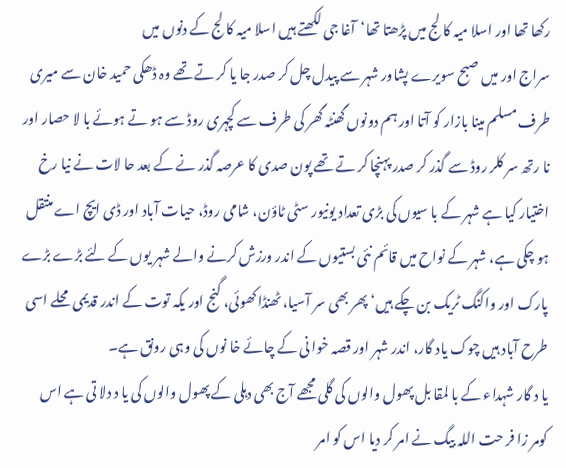رکھا تھا اور اسلا میہ کا لج میں پڑھتا تھا‘آغا جی لکھتے ہیں اسلا میہ کا لج کے دنوں میں
سراج اور میں صبح سویرے پشاور شہر سے پیدل چل کر صدر جا یا کر تے تھے وہ ڈھکی حمید خان سے میری طرف مسلم مینا بازار کو آتا اور ہم دونوں گھنٹہ گھر کی طرف سے کچہری روڈ سے ہو تے ہوئے با لا حصار اور نا رتھ سر کلر روڈ سے گذر کر صدر پہنچا کر تے تھے پون صدی کا عرصہ گذر نے کے بعد حا لات نے نیا رخ اختیار کیا ہے شہر کے با سیوں کی بڑی تعداد یونیور سٹی ٹاؤن، شامی روڈ، حیات آباد اور ڈی ایچ اے منتقل ہو چکی ہے، شہر کے نواح میں قائم نئی بستیوں کے اندر ورزش کرنے والے شہر یوں کے لئے بڑے بڑے پارک اور واکنگ ٹریک بن چکے ہیں‘ پھر بھی سر آسیا، ٹھنڈا کھوئی، گنج اور یکہ توت کے اندر قدیمی محلے اسی طرح آباد ہیں چوک یاد گار، اندر شہر اور قصہ خوا نی کے چائے خا نوں کی وہی رونق ہے۔
یا د گار شہداء کے با لمقا بل پھول والوں کی گلی مجھے آج بھی دہلی کے پھول والوں کی یا د دلا تی ہے اس کومر زا فر حت اللہ بیگ نے امر کر دیا اس کو امر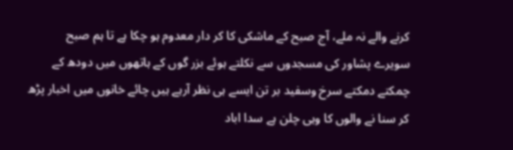کرنے والے نہ ملے، آج صبح کے ماشکی کا کر دار معدوم ہو چکا ہے تا ہم صبح سویرے پشاور کی مسجدوں سے نکلتے ہوئے بزر گوں کے ہاتھوں میں دودھ کے چمکتے دمکتے سرخ وسفید بر تن ایسے ہی نظر آرہے ہیں چائے خانوں میں اخبار پڑھ کر سنا نے والوں کا وہی چلن ہے سدا اباد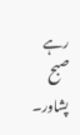رہے صبح پشاور۔